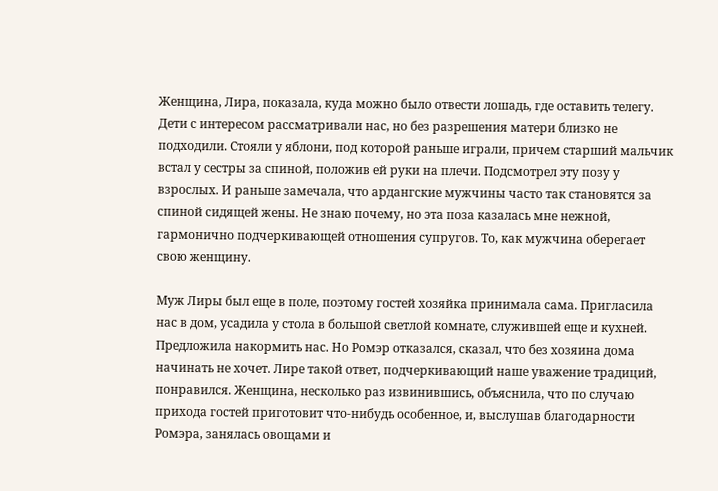Женщина, Лира, показала, куда можно было отвести лошадь, где оставить телегу. Дети с интересом рассматривали нас, но без разрешения матери близко не подходили. Стояли у яблони, под которой раньше играли, причем старший мальчик встал у сестры за спиной, положив ей руки на плечи. Подсмотрел эту позу у взрослых. И раньше замечала, что ардангские мужчины часто так становятся за спиной сидящей жены. Не знаю почему, но эта поза казалась мне нежной, гармонично подчеркивающей отношения супругов. То, как мужчина оберегает свою женщину.

Муж Лиры был еще в поле, поэтому гостей хозяйка принимала сама. Пригласила нас в дом, усадила у стола в большой светлой комнате, служившей еще и кухней. Предложила накормить нас. Но Ромэр отказался, сказал, что без хозяина дома начинать не хочет. Лире такой ответ, подчеркивающий наше уважение традиций, понравился. Женщина, несколько раз извинившись, объяснила, что по случаю прихода гостей приготовит что-нибудь особенное, и, выслушав благодарности Ромэра, занялась овощами и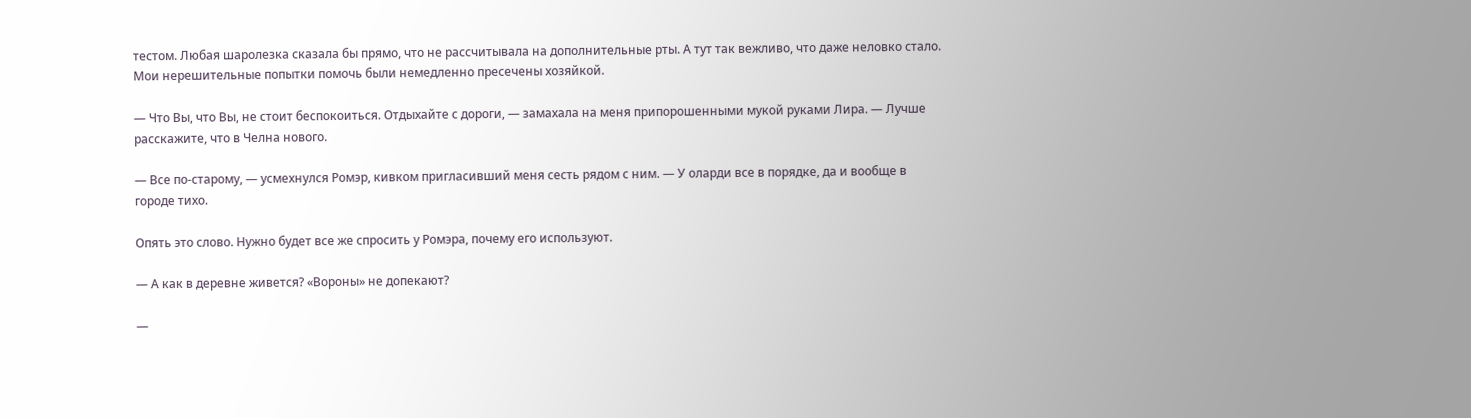тестом. Любая шаролезка сказала бы прямо, что не рассчитывала на дополнительные рты. А тут так вежливо, что даже неловко стало. Мои нерешительные попытки помочь были немедленно пресечены хозяйкой.

— Что Вы, что Вы, не стоит беспокоиться. Отдыхайте с дороги, — замахала на меня припорошенными мукой руками Лира. — Лучше расскажите, что в Челна нового.

— Все по-старому, — усмехнулся Ромэр, кивком пригласивший меня сесть рядом с ним. — У оларди все в порядке, да и вообще в городе тихо.

Опять это слово. Нужно будет все же спросить у Ромэра, почему его используют.

— А как в деревне живется? «Вороны» не допекают?

—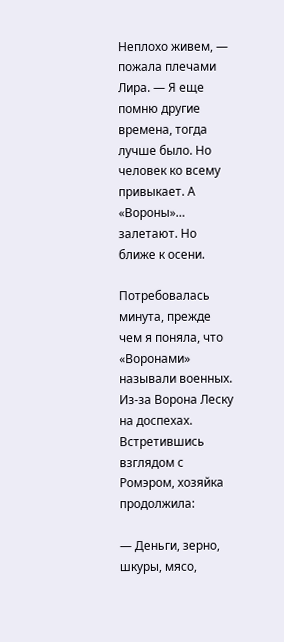Неплохо живем, — пожала плечами Лира. — Я еще помню другие времена, тогда лучше было. Но человек ко всему привыкает. А «Вороны»… залетают. Но ближе к осени.

Потребовалась минута, прежде чем я поняла, что «Воронами» называли военных. Из-за Ворона Леску на доспехах. Встретившись взглядом с Ромэром, хозяйка продолжила:

— Деньги, зерно, шкуры, мясо,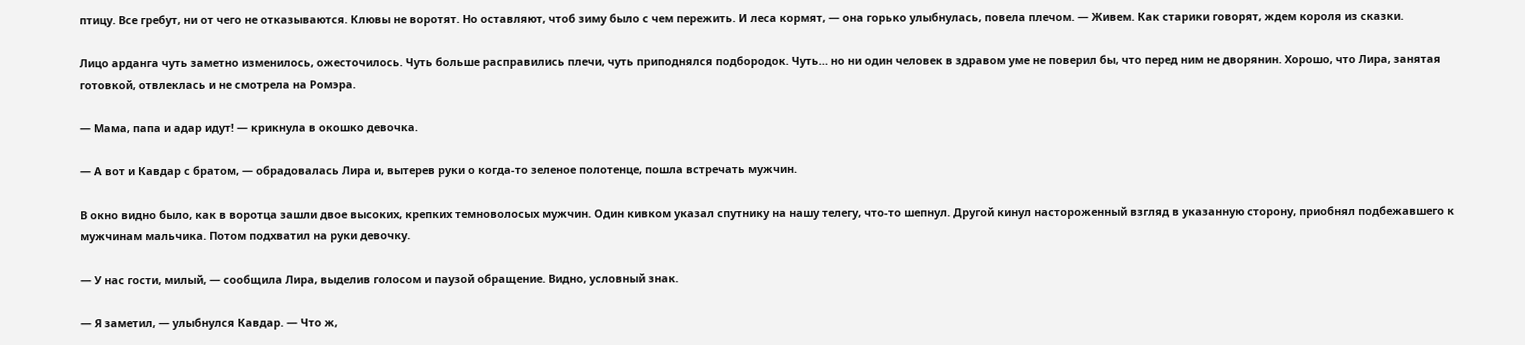птицу. Все гребут, ни от чего не отказываются. Клювы не воротят. Но оставляют, чтоб зиму было с чем пережить. И леса кормят, — она горько улыбнулась, повела плечом. — Живем. Как старики говорят, ждем короля из сказки.

Лицо арданга чуть заметно изменилось, ожесточилось. Чуть больше расправились плечи, чуть приподнялся подбородок. Чуть… но ни один человек в здравом уме не поверил бы, что перед ним не дворянин. Хорошо, что Лира, занятая готовкой, отвлеклась и не смотрела на Ромэра.

— Мама, папа и адар идут! — крикнула в окошко девочка.

— А вот и Кавдар с братом, — обрадовалась Лира и, вытерев руки о когда-то зеленое полотенце, пошла встречать мужчин.

В окно видно было, как в воротца зашли двое высоких, крепких темноволосых мужчин. Один кивком указал спутнику на нашу телегу, что-то шепнул. Другой кинул настороженный взгляд в указанную сторону, приобнял подбежавшего к мужчинам мальчика. Потом подхватил на руки девочку.

— У нас гости, милый, — сообщила Лира, выделив голосом и паузой обращение. Видно, условный знак.

— Я заметил, — улыбнулся Кавдар. — Что ж,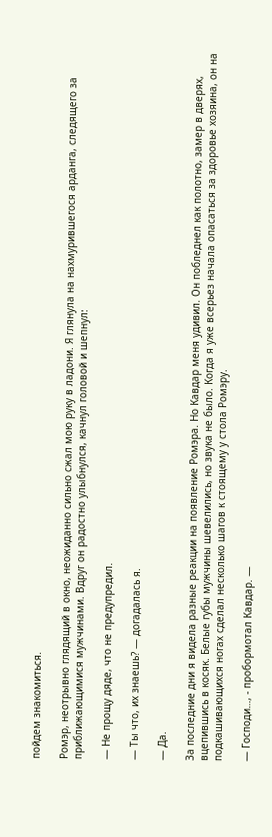пойдем знакомиться.

Ромэр, неотрывно глядящий в окно, неожиданно сильно сжал мою руку в ладони. Я глянула на нахмурившегося арданга, следящего за приближающимися мужчинами. Вдруг он радостно улыбнулся, качнул головой и шепнул:

— Не прощу дяде, что не предупредил.

— Ты что, их знаешь? — догадалась я.

— Да.

За последние дни я видела разные реакции на появление Ромэра. Но Кавдар меня удивил. Он побледнел как полотно, замер в дверях, вцепившись в косяк. Белые губы мужчины шевелились, но звука не было. Когда я уже всерьез начала опасаться за здоровье хозяина, он на подкашивающихся ногах сделал несколько шагов к стоящему у стола Ромэру.

— Господи…, - пробормотал Кавдар. —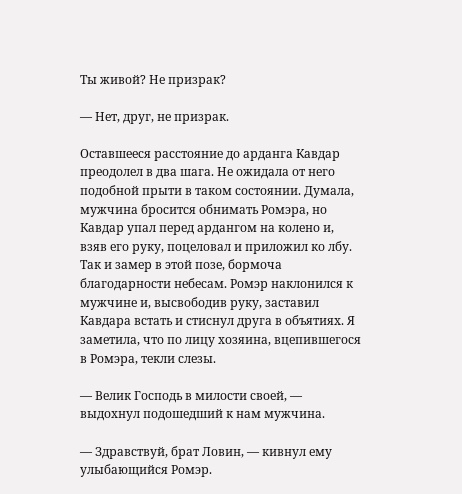Ты живой? Не призрак?

— Нет, друг, не призрак.

Оставшееся расстояние до арданга Кавдар преодолел в два шага. Не ожидала от него подобной прыти в таком состоянии. Думала, мужчина бросится обнимать Ромэра, но Кавдар упал перед ардангом на колено и, взяв его руку, поцеловал и приложил ко лбу. Так и замер в этой позе, бормоча благодарности небесам. Ромэр наклонился к мужчине и, высвободив руку, заставил Кавдара встать и стиснул друга в объятиях. Я заметила, что по лицу хозяина, вцепившегося в Ромэра, текли слезы.

— Велик Господь в милости своей, — выдохнул подошедший к нам мужчина.

— Здравствуй, брат Ловин, — кивнул ему улыбающийся Ромэр.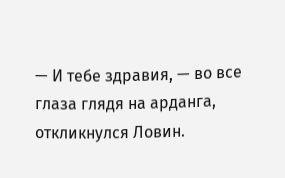— И тебе здравия, — во все глаза глядя на арданга, откликнулся Ловин.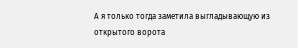А я только тогда заметила выгладывающую из открытого ворота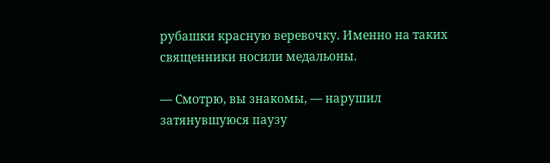рубашки красную веревочку. Именно на таких священники носили медальоны.

— Смотрю, вы знакомы, — нарушил затянувшуюся паузу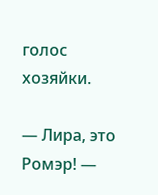голос хозяйки.

— Лира, это Ромэр! —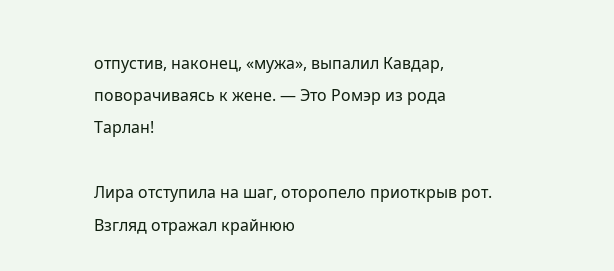отпустив, наконец, «мужа», выпалил Кавдар, поворачиваясь к жене. — Это Ромэр из рода Тарлан!

Лира отступила на шаг, оторопело приоткрыв рот. Взгляд отражал крайнюю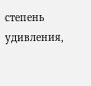степень удивления,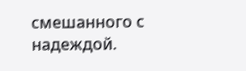смешанного с надеждой.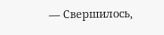— Свершилось,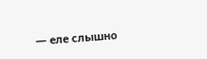— еле слышно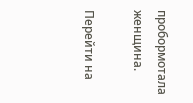пробормотала женщина.

Перейти на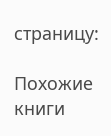страницу:

Похожие книги